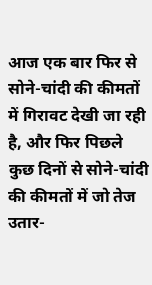आज एक बार फिर से सोने-चांदी की कीमतों में गिरावट देखी जा रही है, और फिर पिछले कुछ दिनों से सोने-चांदी की कीमतों में जो तेज उतार-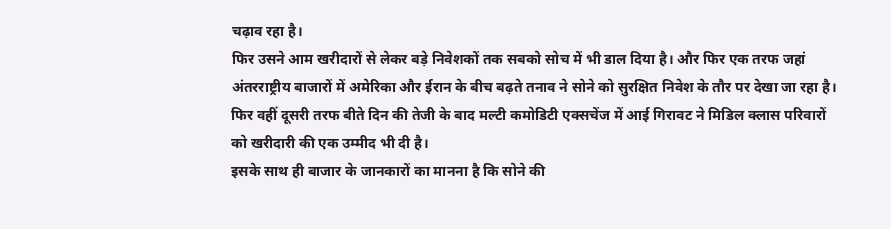चढ़ाव रहा है।
फिर उसने आम खरीदारों से लेकर बड़े निवेशकों तक सबको सोच में भी डाल दिया है। और फिर एक तरफ जहां अंतरराष्ट्रीय बाजारों में अमेरिका और ईरान के बीच बढ़ते तनाव ने सोने को सुरक्षित निवेश के तौर पर देखा जा रहा है।
फिर वहीं दूसरी तरफ बीते दिन की तेजी के बाद मल्टी कमोडिटी एक्सचेंज में आई गिरावट ने मिडिल क्लास परिवारों को खरीदारी की एक उम्मीद भी दी है।
इसके साथ ही बाजार के जानकारों का मानना है कि सोने की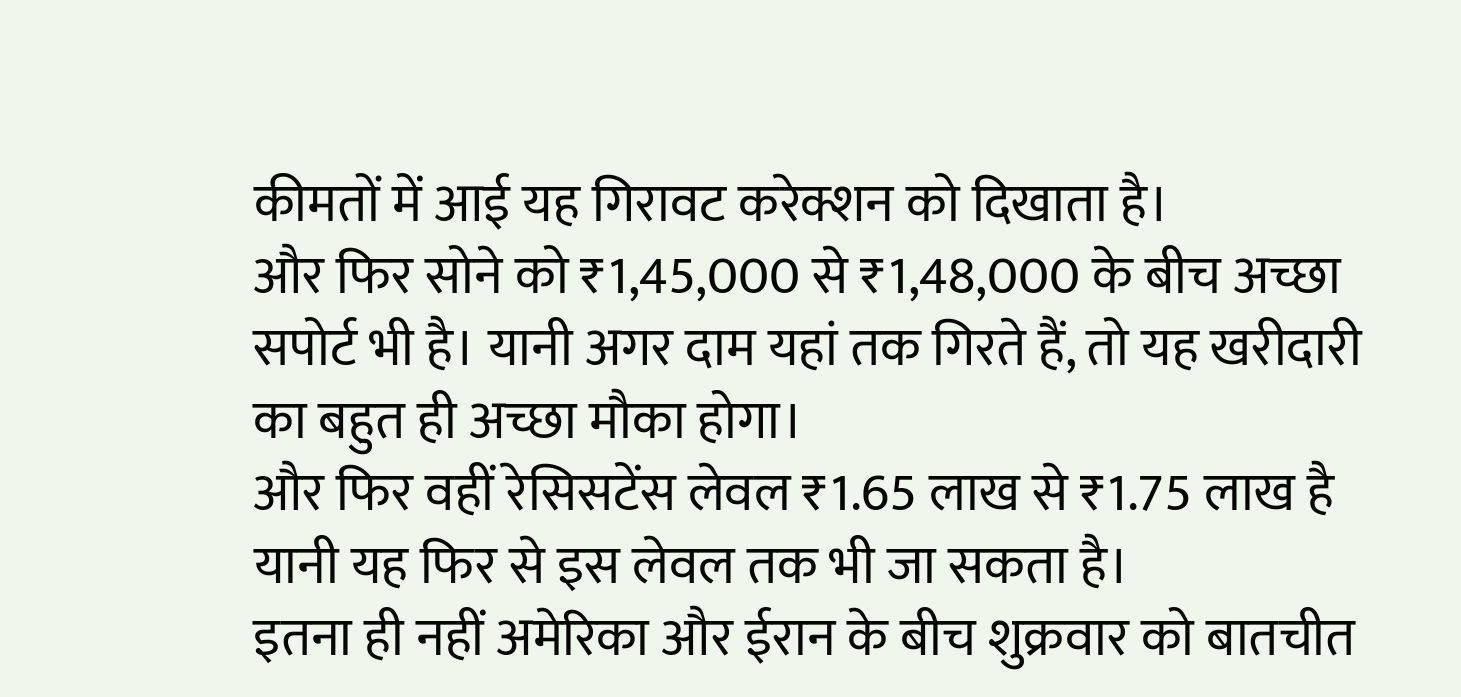कीमतों में आई यह गिरावट करेक्शन को दिखाता है।
और फिर सोने को ₹1,45,000 से ₹1,48,000 के बीच अच्छा सपोर्ट भी है। यानी अगर दाम यहां तक गिरते हैं, तो यह खरीदारी का बहुत ही अच्छा मौका होगा।
और फिर वहीं रेसिसटेंस लेवल ₹1.65 लाख से ₹1.75 लाख है यानी यह फिर से इस लेवल तक भी जा सकता है।
इतना ही नहीं अमेरिका और ईरान के बीच शुक्रवार को बातचीत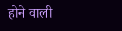होने वाली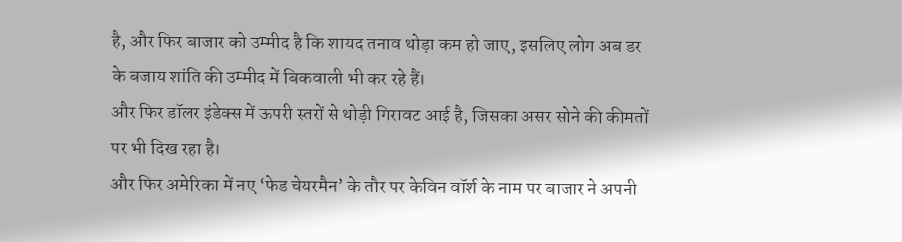है, और फिर बाजार को उम्मीद है कि शायद तनाव थोड़ा कम हो जाए, इसलिए लोग अब डर के बजाय शांति की उम्मीद में बिकवाली भी कर रहे हैं।
और फिर डॉलर इंडेक्स में ऊपरी स्तरों से थोड़ी गिरावट आई है, जिसका असर सोने की कीमतों पर भी दिख रहा है।
और फिर अमेरिका में नए ‘फेड चेयरमैन’ के तौर पर केविन वॉर्श के नाम पर बाजार ने अपनी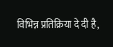विभिन्न प्रतिक्रिया दे दी है,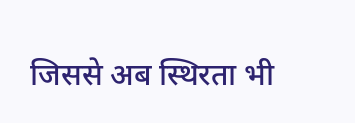जिससे अब स्थिरता भी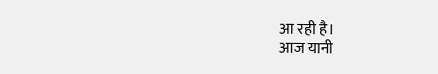आ रही है।
आज यानी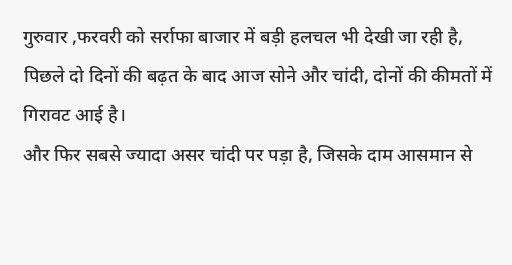गुरुवार ,फरवरी को सर्राफा बाजार में बड़ी हलचल भी देखी जा रही है, पिछले दो दिनों की बढ़त के बाद आज सोने और चांदी, दोनों की कीमतों में गिरावट आई है।
और फिर सबसे ज्यादा असर चांदी पर पड़ा है, जिसके दाम आसमान से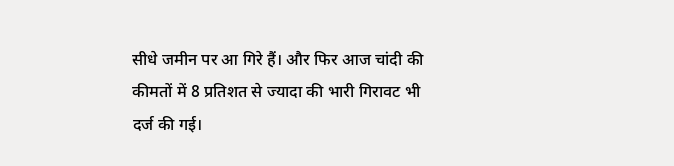सीधे जमीन पर आ गिरे हैं। और फिर आज चांदी की कीमतों में 8 प्रतिशत से ज्यादा की भारी गिरावट भी दर्ज की गई।